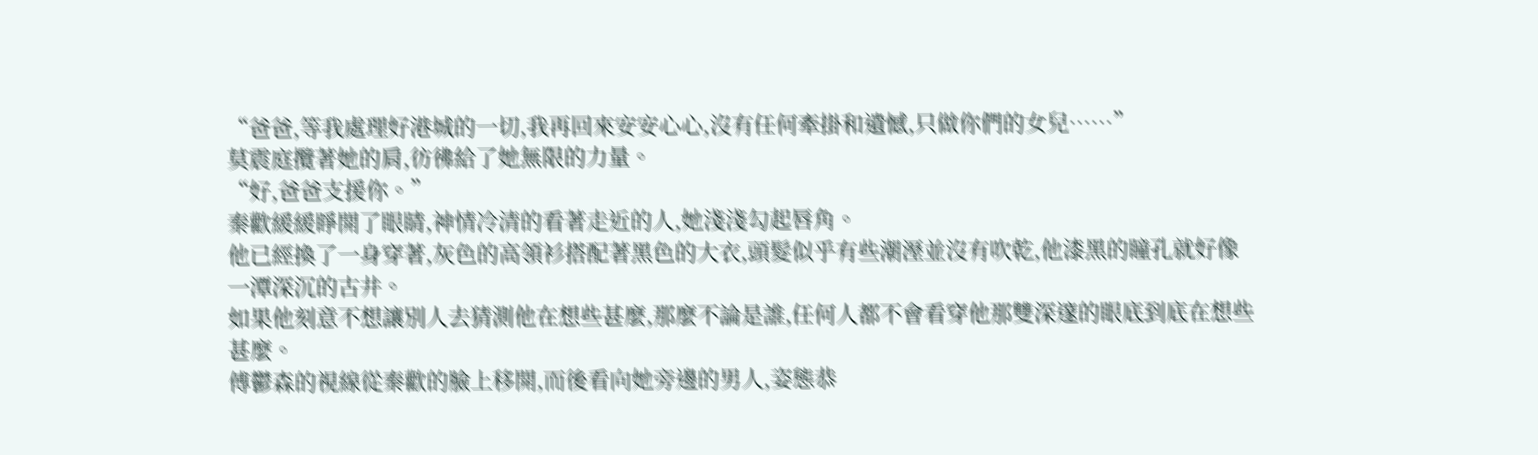“爸爸,等我處理好港城的一切,我再回來安安心心,沒有任何牽掛和遺憾,只做你們的女兒……”
莫震庭攬著她的肩,彷彿給了她無限的力量。
“好,爸爸支援你。”
秦歡緩緩睜開了眼睛,神情冷清的看著走近的人,她淺淺勾起唇角。
他已經換了一身穿著,灰色的高領衫搭配著黑色的大衣,頭髮似乎有些潮溼並沒有吹乾,他漆黑的瞳孔就好像一潭深沉的古井。
如果他刻意不想讓別人去猜測他在想些甚麼,那麼不論是誰,任何人都不會看穿他那雙深邃的眼底到底在想些甚麼。
傅鬱森的視線從秦歡的臉上移開,而後看向她旁邊的男人,姿態恭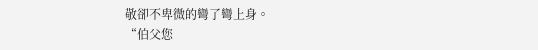敬卻不卑微的彎了彎上身。
“伯父您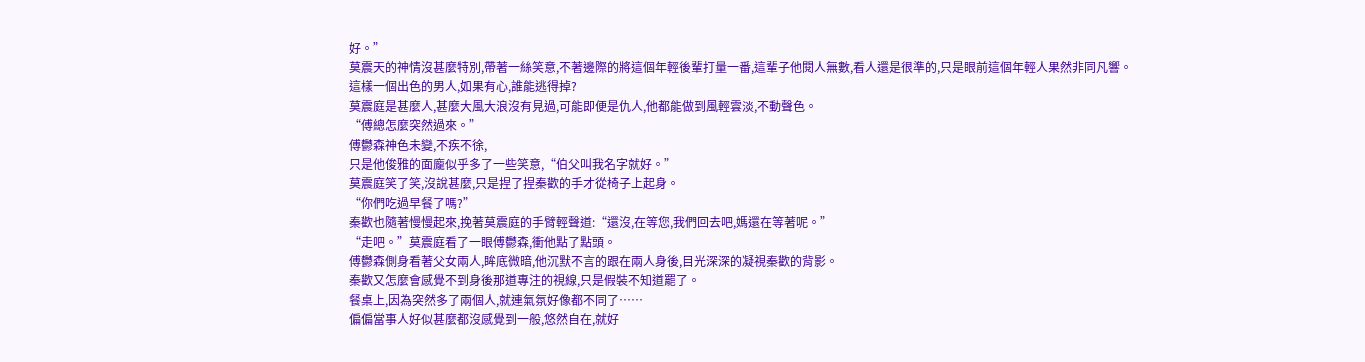好。”
莫震天的神情沒甚麼特別,帶著一絲笑意,不著邊際的將這個年輕後輩打量一番,這輩子他閱人無數,看人還是很準的,只是眼前這個年輕人果然非同凡響。
這樣一個出色的男人,如果有心,誰能逃得掉?
莫震庭是甚麼人,甚麼大風大浪沒有見過,可能即便是仇人,他都能做到風輕雲淡,不動聲色。
“傅總怎麼突然過來。”
傅鬱森神色未變,不疾不徐,
只是他俊雅的面龐似乎多了一些笑意,“伯父叫我名字就好。”
莫震庭笑了笑,沒說甚麼,只是捏了捏秦歡的手才從椅子上起身。
“你們吃過早餐了嗎?”
秦歡也隨著慢慢起來,挽著莫震庭的手臂輕聲道:“還沒,在等您,我們回去吧,媽還在等著呢。”
“走吧。”莫震庭看了一眼傅鬱森,衝他點了點頭。
傅鬱森側身看著父女兩人,眸底微暗,他沉默不言的跟在兩人身後,目光深深的凝視秦歡的背影。
秦歡又怎麼會感覺不到身後那道專注的視線,只是假裝不知道罷了。
餐桌上,因為突然多了兩個人,就連氣氛好像都不同了……
偏偏當事人好似甚麼都沒感覺到一般,悠然自在,就好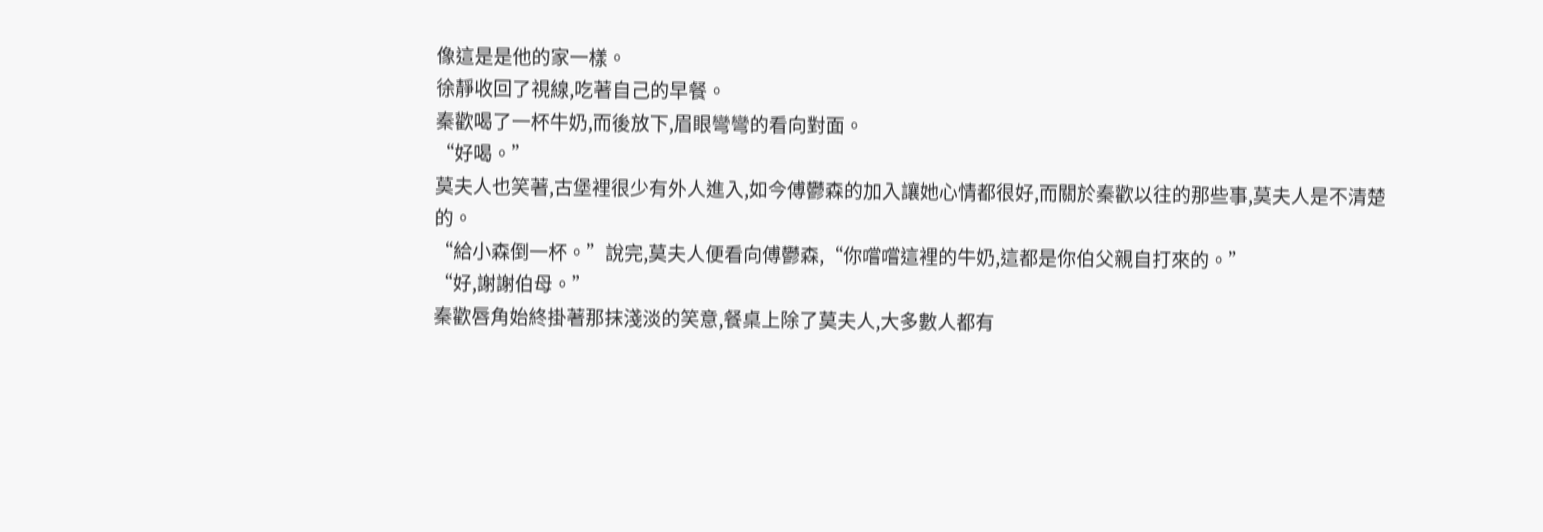像這是是他的家一樣。
徐靜收回了視線,吃著自己的早餐。
秦歡喝了一杯牛奶,而後放下,眉眼彎彎的看向對面。
“好喝。”
莫夫人也笑著,古堡裡很少有外人進入,如今傅鬱森的加入讓她心情都很好,而關於秦歡以往的那些事,莫夫人是不清楚的。
“給小森倒一杯。”說完,莫夫人便看向傅鬱森,“你嚐嚐這裡的牛奶,這都是你伯父親自打來的。”
“好,謝謝伯母。”
秦歡唇角始終掛著那抹淺淡的笑意,餐桌上除了莫夫人,大多數人都有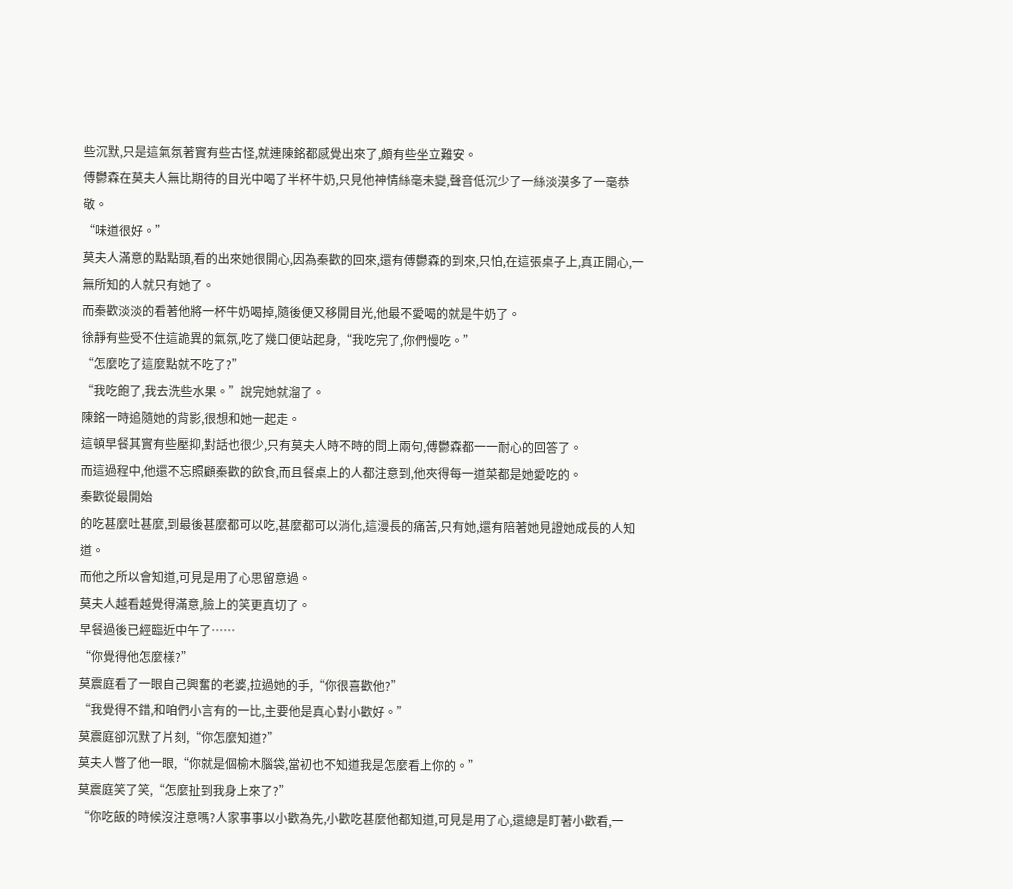些沉默,只是這氣氛著實有些古怪,就連陳銘都感覺出來了,頗有些坐立難安。
傅鬱森在莫夫人無比期待的目光中喝了半杯牛奶,只見他神情絲毫未變,聲音低沉少了一絲淡漠多了一毫恭敬。
“味道很好。”
莫夫人滿意的點點頭,看的出來她很開心,因為秦歡的回來,還有傅鬱森的到來,只怕,在這張桌子上,真正開心,一無所知的人就只有她了。
而秦歡淡淡的看著他將一杯牛奶喝掉,隨後便又移開目光,他最不愛喝的就是牛奶了。
徐靜有些受不住這詭異的氣氛,吃了幾口便站起身,“我吃完了,你們慢吃。”
“怎麼吃了這麼點就不吃了?”
“我吃飽了,我去洗些水果。”說完她就溜了。
陳銘一時追隨她的背影,很想和她一起走。
這頓早餐其實有些壓抑,對話也很少,只有莫夫人時不時的問上兩句,傅鬱森都一一耐心的回答了。
而這過程中,他還不忘照顧秦歡的飲食,而且餐桌上的人都注意到,他夾得每一道菜都是她愛吃的。
秦歡從最開始
的吃甚麼吐甚麼,到最後甚麼都可以吃,甚麼都可以消化,這漫長的痛苦,只有她,還有陪著她見證她成長的人知道。
而他之所以會知道,可見是用了心思留意過。
莫夫人越看越覺得滿意,臉上的笑更真切了。
早餐過後已經臨近中午了……
“你覺得他怎麼樣?”
莫震庭看了一眼自己興奮的老婆,拉過她的手,“你很喜歡他?”
“我覺得不錯,和咱們小言有的一比,主要他是真心對小歡好。”
莫震庭卻沉默了片刻,“你怎麼知道?”
莫夫人瞥了他一眼,“你就是個榆木腦袋,當初也不知道我是怎麼看上你的。”
莫震庭笑了笑,“怎麼扯到我身上來了?”
“你吃飯的時候沒注意嗎?人家事事以小歡為先,小歡吃甚麼他都知道,可見是用了心,還總是盯著小歡看,一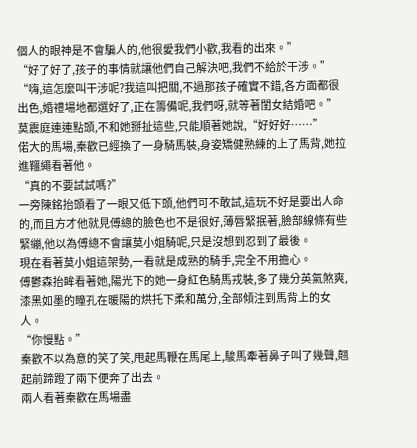個人的眼神是不會騙人的,他很愛我們小歡,我看的出來。”
“好了好了,孩子的事情就讓他們自己解決吧,我們不給於干涉。”
“嗨,這怎麼叫干涉呢?我這叫把關,不過那孩子確實不錯,各方面都很出色,婚禮場地都選好了,正在籌備呢,我們呀,就等著閨女結婚吧。”
莫震庭連連點頭,不和她掰扯這些,只能順著她說,“好好好……”
偌大的馬場,秦歡已經換了一身騎馬裝,身姿矯健熟練的上了馬背,她拉進韁繩看著他。
“真的不要試試嗎?”
一旁陳銘抬頭看了一眼又低下頭,他們可不敢試,這玩不好是要出人命的,而且方才他就見傅總的臉色也不是很好,薄唇緊抿著,臉部線條有些緊繃,他以為傅總不會讓莫小姐騎呢,只是沒想到忍到了最後。
現在看著莫小姐這架勢,一看就是成熟的騎手,完全不用擔心。
傅鬱森抬眸看著她,陽光下的她一身紅色騎馬戎裝,多了幾分英氣煞爽,漆黑如墨的瞳孔在暖陽的烘托下柔和萬分,全部傾注到馬背上的女人。
“你慢點。”
秦歡不以為意的笑了笑,甩起馬鞭在馬尾上,駿馬牽著鼻子叫了幾聲,翹起前蹄蹬了兩下便奔了出去。
兩人看著秦歡在馬場盡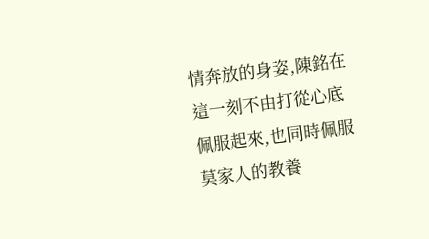情奔放的身姿,陳銘在這一刻不由打從心底佩服起來,也同時佩服莫家人的教養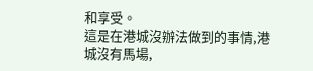和享受。
這是在港城沒辦法做到的事情,港城沒有馬場,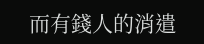而有錢人的消遣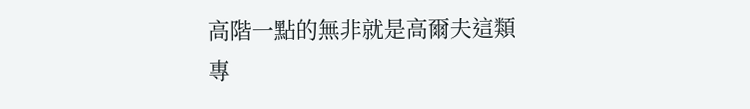高階一點的無非就是高爾夫這類專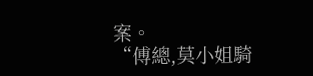案。
“傅總,莫小姐騎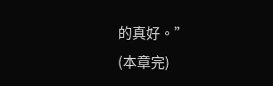的真好。”
(本章完)